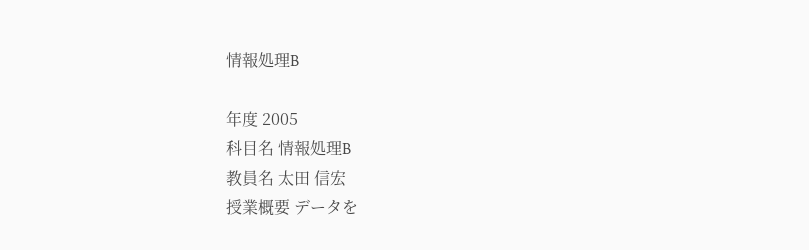情報処理B

年度 2005
科目名 情報処理B
教員名 太田 信宏
授業概要 データを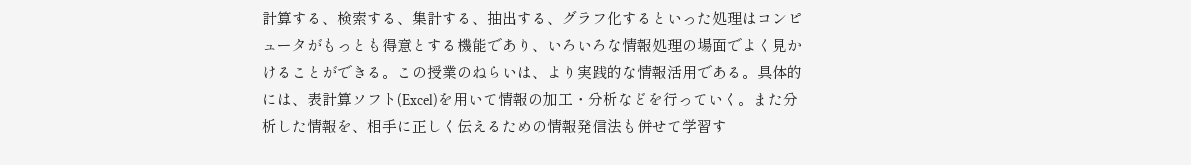計算する、検索する、集計する、抽出する、グラフ化するといった処理はコンピュータがもっとも得意とする機能であり、いろいろな情報処理の場面でよく見かけることができる。この授業のねらいは、より実践的な情報活用である。具体的には、表計算ソフト(Excel)を用いて情報の加工・分析などを行っていく。また分析した情報を、相手に正しく伝えるための情報発信法も併せて学習す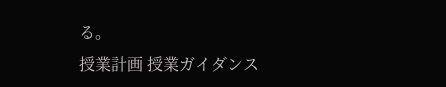る。
授業計画 授業ガイダンス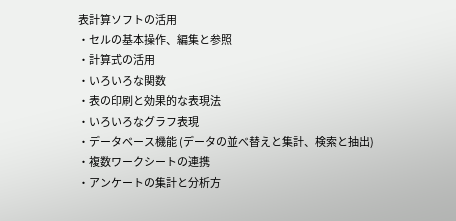表計算ソフトの活用
・セルの基本操作、編集と参照
・計算式の活用
・いろいろな関数
・表の印刷と効果的な表現法
・いろいろなグラフ表現
・データベース機能 (データの並べ替えと集計、検索と抽出)
・複数ワークシートの連携
・アンケートの集計と分析方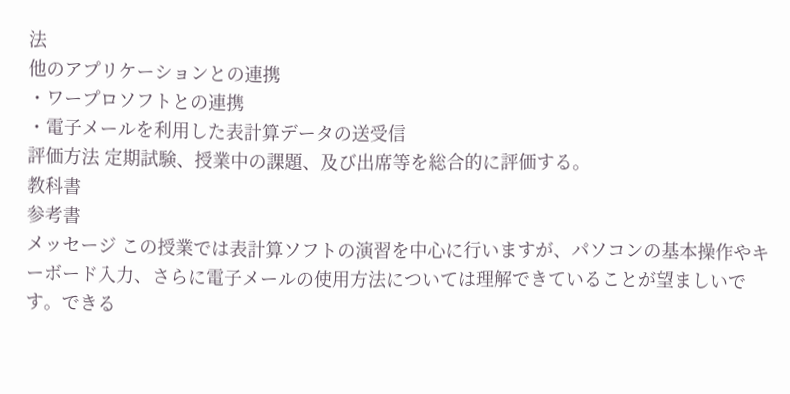法
他のアプリケーションとの連携
・ワープロソフトとの連携
・電子メールを利用した表計算データの送受信
評価方法 定期試験、授業中の課題、及び出席等を総合的に評価する。
教科書
参考書
メッセージ この授業では表計算ソフトの演習を中心に行いますが、パソコンの基本操作やキーボード入力、さらに電子メールの使用方法については理解できていることが望ましいです。できる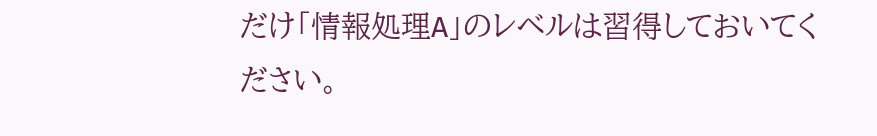だけ「情報処理A」のレベルは習得しておいてください。